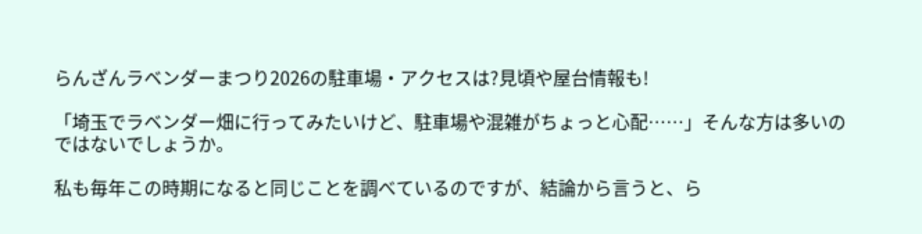らんざんラベンダーまつり2026の駐車場・アクセスは?見頃や屋台情報も!

「埼玉でラベンダー畑に行ってみたいけど、駐車場や混雑がちょっと心配……」そんな方は多いのではないでしょうか。

私も毎年この時期になると同じことを調べているのですが、結論から言うと、ら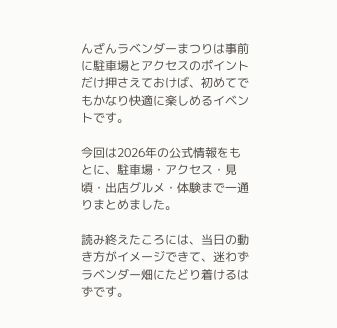んざんラベンダーまつりは事前に駐車場とアクセスのポイントだけ押さえておけば、初めてでもかなり快適に楽しめるイベントです。

今回は2026年の公式情報をもとに、駐車場・アクセス・見頃・出店グルメ・体験まで一通りまとめました。

読み終えたころには、当日の動き方がイメージできて、迷わずラベンダー畑にたどり着けるはずです。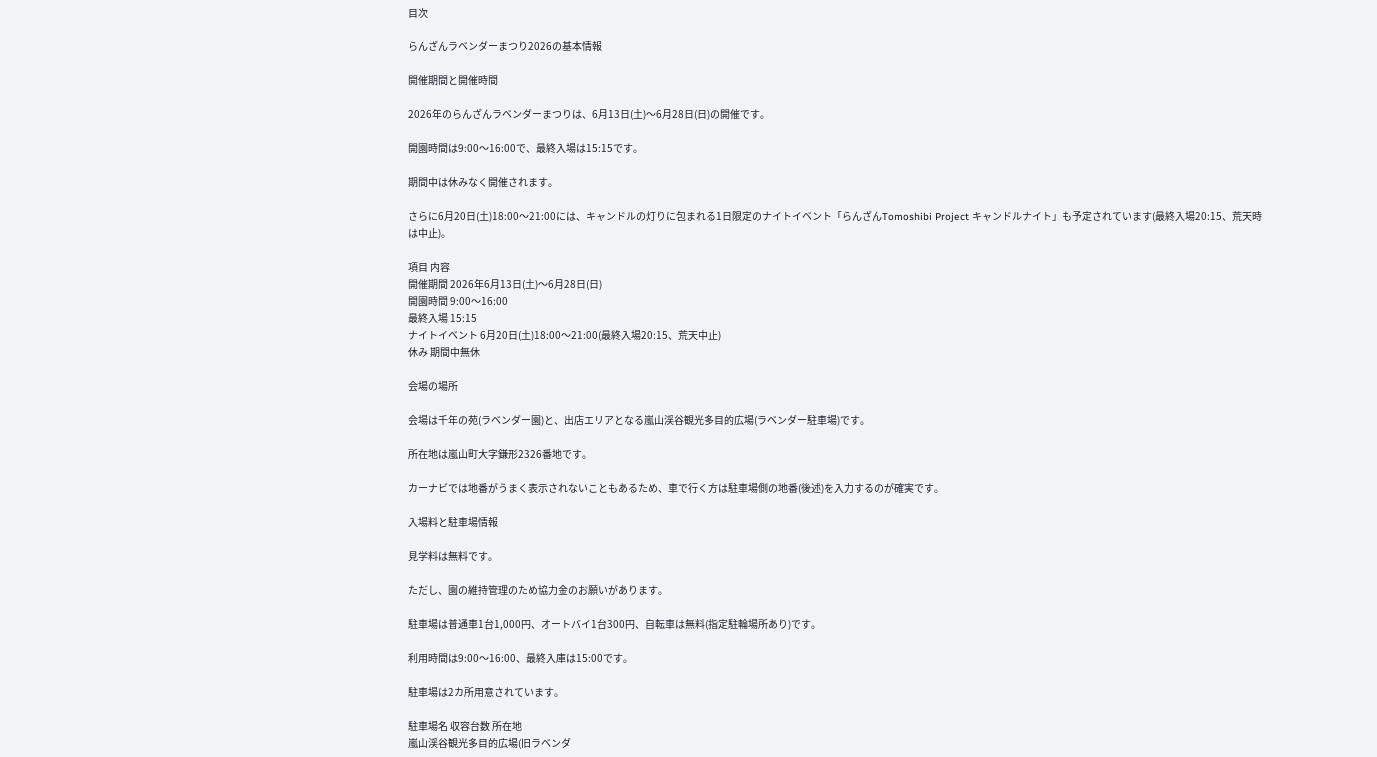目次

らんざんラベンダーまつり2026の基本情報

開催期間と開催時間

2026年のらんざんラベンダーまつりは、6月13日(土)〜6月28日(日)の開催です。

開園時間は9:00〜16:00で、最終入場は15:15です。

期間中は休みなく開催されます。

さらに6月20日(土)18:00〜21:00には、キャンドルの灯りに包まれる1日限定のナイトイベント「らんざんTomoshibi Project キャンドルナイト」も予定されています(最終入場20:15、荒天時は中止)。

項目 内容
開催期間 2026年6月13日(土)〜6月28日(日)
開園時間 9:00〜16:00
最終入場 15:15
ナイトイベント 6月20日(土)18:00〜21:00(最終入場20:15、荒天中止)
休み 期間中無休

会場の場所

会場は千年の苑(ラベンダー園)と、出店エリアとなる嵐山渓谷観光多目的広場(ラベンダー駐車場)です。

所在地は嵐山町大字鎌形2326番地です。

カーナビでは地番がうまく表示されないこともあるため、車で行く方は駐車場側の地番(後述)を入力するのが確実です。

入場料と駐車場情報

見学料は無料です。

ただし、園の維持管理のため協力金のお願いがあります。

駐車場は普通車1台1,000円、オートバイ1台300円、自転車は無料(指定駐輪場所あり)です。

利用時間は9:00〜16:00、最終入庫は15:00です。

駐車場は2カ所用意されています。

駐車場名 収容台数 所在地
嵐山渓谷観光多目的広場(旧ラベンダ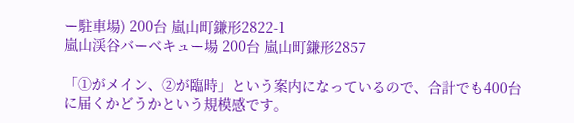ー駐車場) 200台 嵐山町鎌形2822-1
嵐山渓谷バーベキュー場 200台 嵐山町鎌形2857

「①がメイン、②が臨時」という案内になっているので、合計でも400台に届くかどうかという規模感です。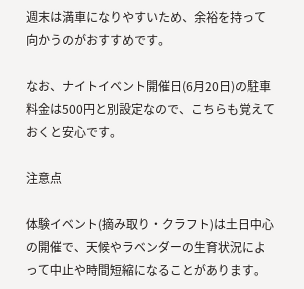週末は満車になりやすいため、余裕を持って向かうのがおすすめです。

なお、ナイトイベント開催日(6月20日)の駐車料金は500円と別設定なので、こちらも覚えておくと安心です。

注意点

体験イベント(摘み取り・クラフト)は土日中心の開催で、天候やラベンダーの生育状況によって中止や時間短縮になることがあります。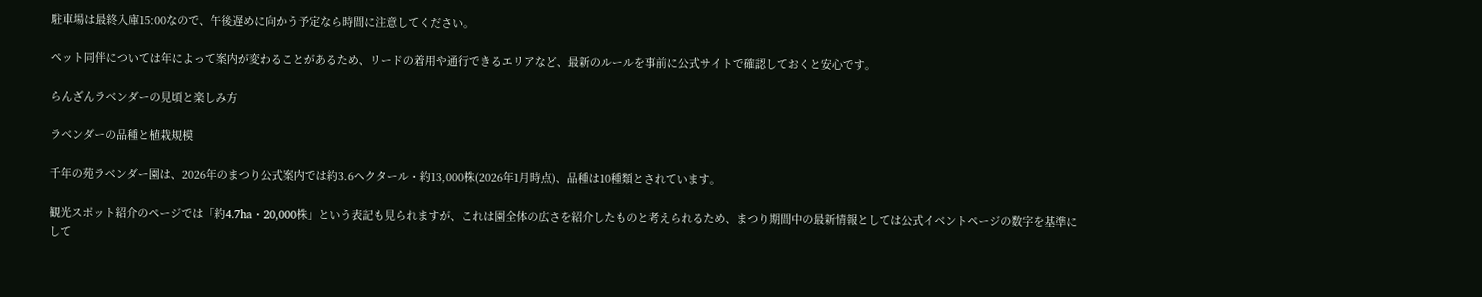駐車場は最終入庫15:00なので、午後遅めに向かう予定なら時間に注意してください。

ペット同伴については年によって案内が変わることがあるため、リードの着用や通行できるエリアなど、最新のルールを事前に公式サイトで確認しておくと安心です。

らんざんラベンダーの見頃と楽しみ方

ラベンダーの品種と植栽規模

千年の苑ラベンダー園は、2026年のまつり公式案内では約3.6ヘクタール・約13,000株(2026年1月時点)、品種は10種類とされています。

観光スポット紹介のページでは「約4.7ha・20,000株」という表記も見られますが、これは園全体の広さを紹介したものと考えられるため、まつり期間中の最新情報としては公式イベントページの数字を基準にして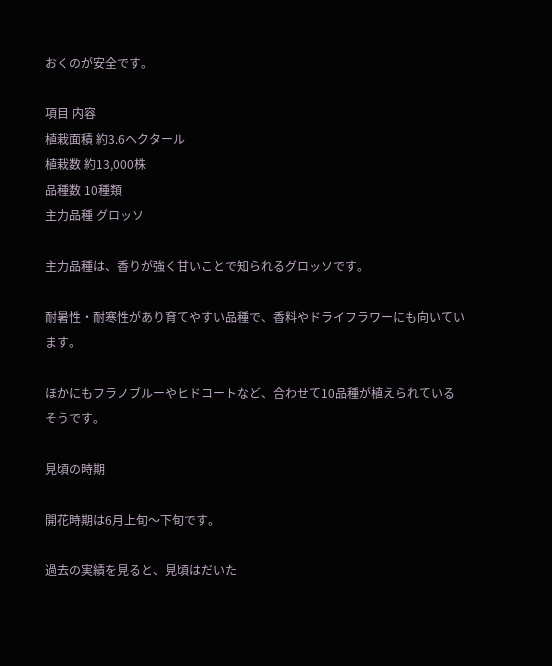おくのが安全です。

項目 内容
植栽面積 約3.6ヘクタール
植栽数 約13,000株
品種数 10種類
主力品種 グロッソ

主力品種は、香りが強く甘いことで知られるグロッソです。

耐暑性・耐寒性があり育てやすい品種で、香料やドライフラワーにも向いています。

ほかにもフラノブルーやヒドコートなど、合わせて10品種が植えられているそうです。

見頃の時期

開花時期は6月上旬〜下旬です。

過去の実績を見ると、見頃はだいた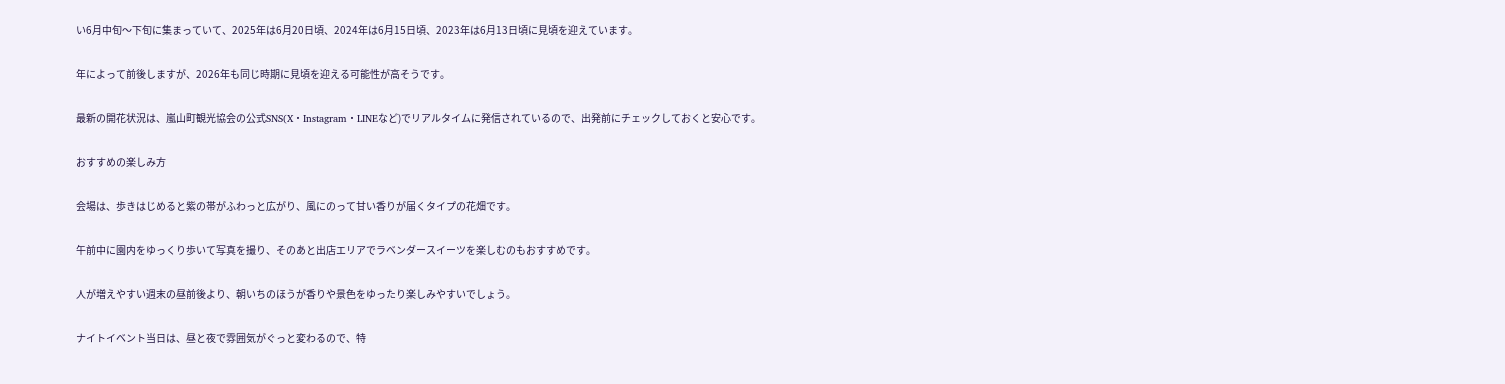い6月中旬〜下旬に集まっていて、2025年は6月20日頃、2024年は6月15日頃、2023年は6月13日頃に見頃を迎えています。

年によって前後しますが、2026年も同じ時期に見頃を迎える可能性が高そうです。

最新の開花状況は、嵐山町観光協会の公式SNS(X・Instagram・LINEなど)でリアルタイムに発信されているので、出発前にチェックしておくと安心です。

おすすめの楽しみ方

会場は、歩きはじめると紫の帯がふわっと広がり、風にのって甘い香りが届くタイプの花畑です。

午前中に園内をゆっくり歩いて写真を撮り、そのあと出店エリアでラベンダースイーツを楽しむのもおすすめです。

人が増えやすい週末の昼前後より、朝いちのほうが香りや景色をゆったり楽しみやすいでしょう。

ナイトイベント当日は、昼と夜で雰囲気がぐっと変わるので、特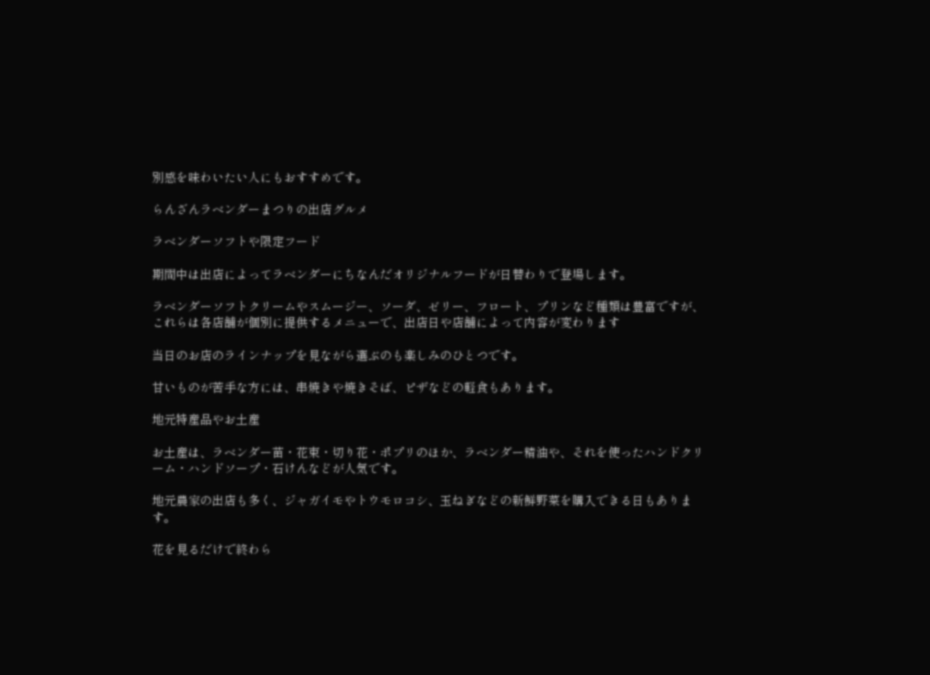別感を味わいたい人にもおすすめです。

らんざんラベンダーまつりの出店グルメ

ラベンダーソフトや限定フード

期間中は出店によってラベンダーにちなんだオリジナルフードが日替わりで登場します。

ラベンダーソフトクリームやスムージー、ソーダ、ゼリー、フロート、プリンなど種類は豊富ですが、これらは各店舗が個別に提供するメニューで、出店日や店舗によって内容が変わります

当日のお店のラインナップを見ながら選ぶのも楽しみのひとつです。

甘いものが苦手な方には、串焼きや焼きそば、ピザなどの軽食もあります。

地元特産品やお土産

お土産は、ラベンダー苗・花束・切り花・ポプリのほか、ラベンダー精油や、それを使ったハンドクリーム・ハンドソープ・石けんなどが人気です。

地元農家の出店も多く、ジャガイモやトウモロコシ、玉ねぎなどの新鮮野菜を購入できる日もあります。

花を見るだけで終わら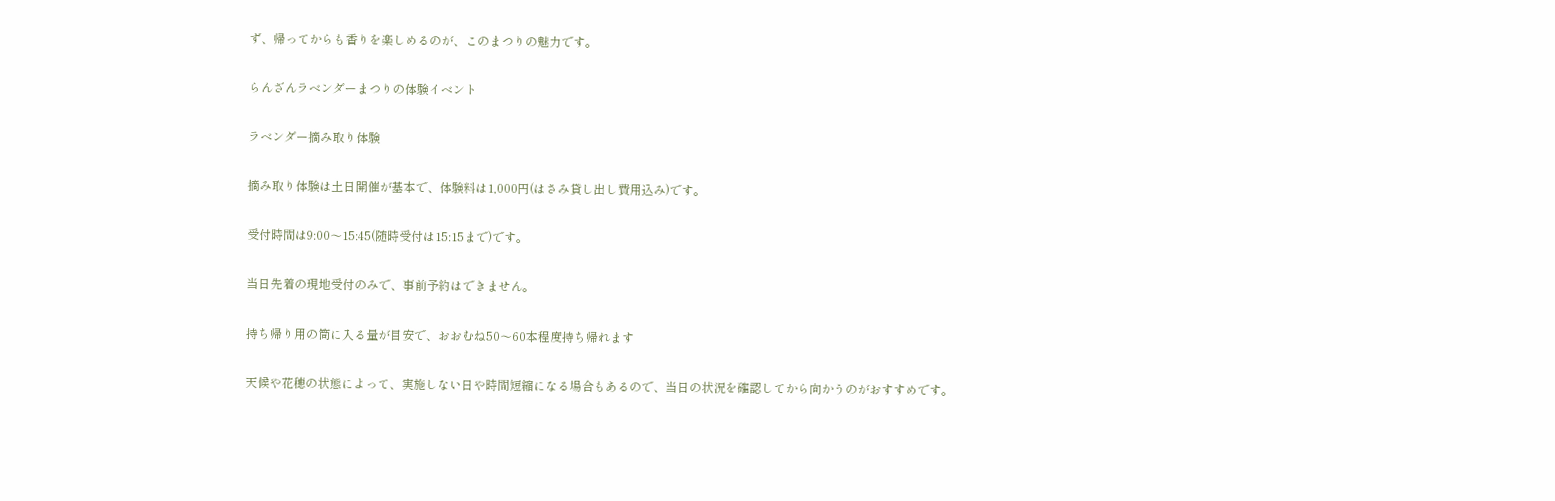ず、帰ってからも香りを楽しめるのが、このまつりの魅力です。

らんざんラベンダーまつりの体験イベント

ラベンダー摘み取り体験

摘み取り体験は土日開催が基本で、体験料は1,000円(はさみ貸し出し費用込み)です。

受付時間は9:00〜15:45(随時受付は15:15まで)です。

当日先着の現地受付のみで、事前予約はできません。

持ち帰り用の筒に入る量が目安で、おおむね50〜60本程度持ち帰れます

天候や花穂の状態によって、実施しない日や時間短縮になる場合もあるので、当日の状況を確認してから向かうのがおすすめです。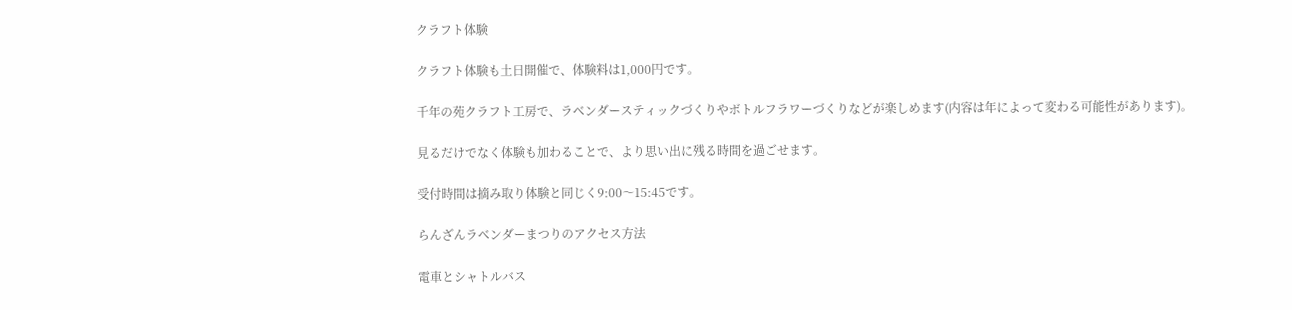クラフト体験

クラフト体験も土日開催で、体験料は1,000円です。

千年の苑クラフト工房で、ラベンダースティックづくりやボトルフラワーづくりなどが楽しめます(内容は年によって変わる可能性があります)。

見るだけでなく体験も加わることで、より思い出に残る時間を過ごせます。

受付時間は摘み取り体験と同じく9:00〜15:45です。

らんざんラベンダーまつりのアクセス方法

電車とシャトルバス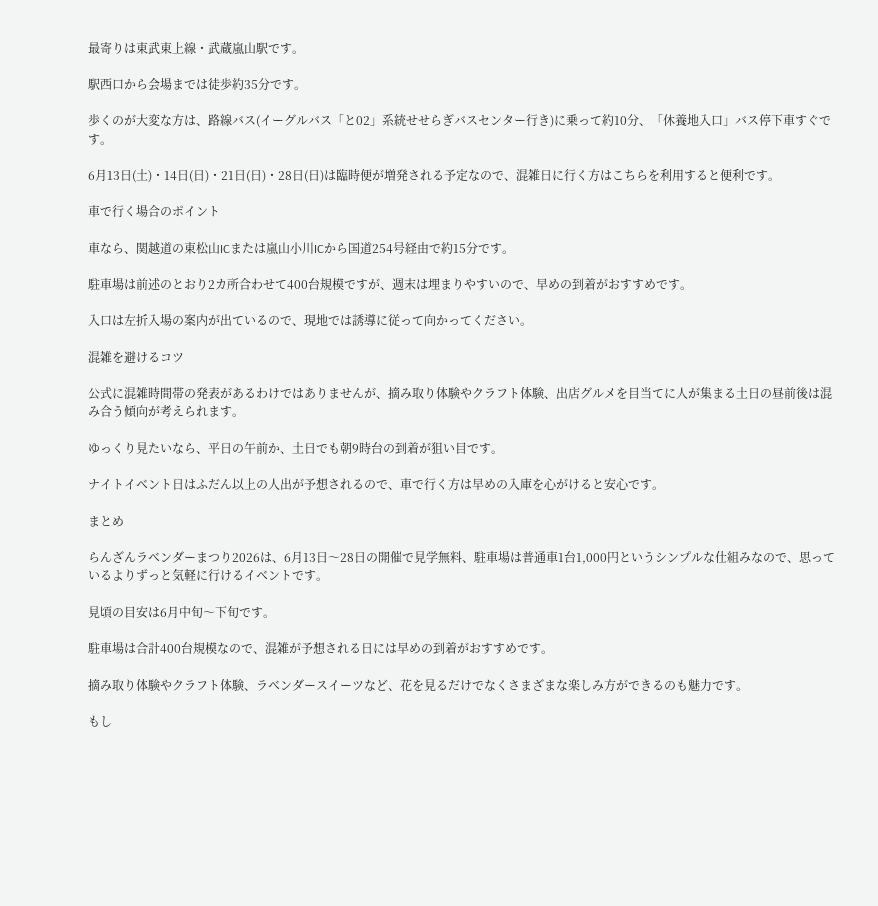最寄りは東武東上線・武蔵嵐山駅です。

駅西口から会場までは徒歩約35分です。

歩くのが大変な方は、路線バス(イーグルバス「と02」系統せせらぎバスセンター行き)に乗って約10分、「休養地入口」バス停下車すぐです。

6月13日(土)・14日(日)・21日(日)・28日(日)は臨時便が増発される予定なので、混雑日に行く方はこちらを利用すると便利です。

車で行く場合のポイント

車なら、関越道の東松山ICまたは嵐山小川ICから国道254号経由で約15分です。

駐車場は前述のとおり2カ所合わせて400台規模ですが、週末は埋まりやすいので、早めの到着がおすすめです。

入口は左折入場の案内が出ているので、現地では誘導に従って向かってください。

混雑を避けるコツ

公式に混雑時間帯の発表があるわけではありませんが、摘み取り体験やクラフト体験、出店グルメを目当てに人が集まる土日の昼前後は混み合う傾向が考えられます。

ゆっくり見たいなら、平日の午前か、土日でも朝9時台の到着が狙い目です。

ナイトイベント日はふだん以上の人出が予想されるので、車で行く方は早めの入庫を心がけると安心です。

まとめ

らんざんラベンダーまつり2026は、6月13日〜28日の開催で見学無料、駐車場は普通車1台1,000円というシンプルな仕組みなので、思っているよりずっと気軽に行けるイベントです。

見頃の目安は6月中旬〜下旬です。

駐車場は合計400台規模なので、混雑が予想される日には早めの到着がおすすめです。

摘み取り体験やクラフト体験、ラベンダースイーツなど、花を見るだけでなくさまざまな楽しみ方ができるのも魅力です。

もし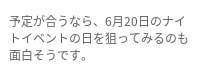予定が合うなら、6月20日のナイトイベントの日を狙ってみるのも面白そうです。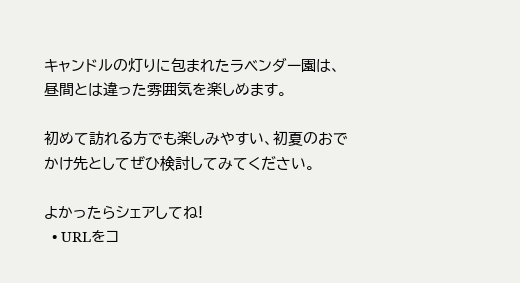キャンドルの灯りに包まれたラベンダー園は、昼間とは違った雰囲気を楽しめます。

初めて訪れる方でも楽しみやすい、初夏のおでかけ先としてぜひ検討してみてください。

よかったらシェアしてね!
  • URLをコ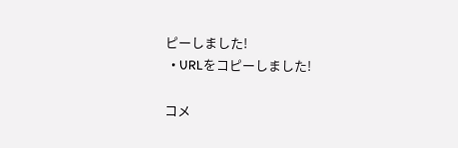ピーしました!
  • URLをコピーしました!

コメ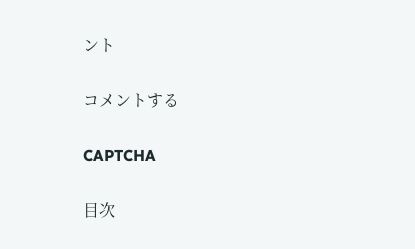ント

コメントする

CAPTCHA

目次